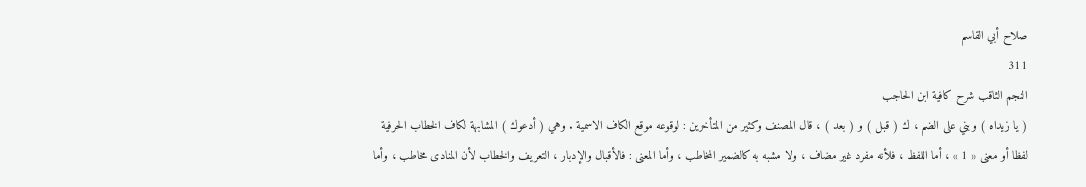صلاح أبي القاسم
311
النجم الثاقب شرح كافية ابن الحاجب
( يا زيداه ) وبني على الضم ، ك ( قبل ) و ( بعد ) ، قال المصنف وكثير من المتأخرين : لوقوعه موقع الكاف الاسمية . وهي ( أدعوك ) المشابهة لكاف الخطاب الحرفية لفظا أو معنى « 1 » ، أما اللفظ ، فلأنه مفرد غير مضاف ، ولا مشبه به كالضمير المخاطب ، وأما المعنى : فالأقبال والإدبار ، التعريف والخطاب لأن المنادى مخاطب ، وأما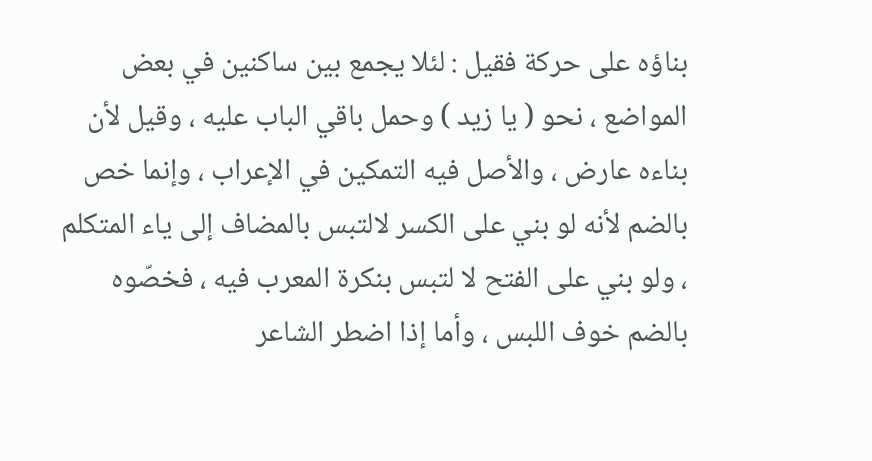بناؤه على حركة فقيل : لئلا يجمع بين ساكنين في بعض المواضع ، نحو ( يا زيد ) وحمل باقي الباب عليه ، وقيل لأن بناءه عارض ، والأصل فيه التمكين في الإعراب ، وإنما خص بالضم لأنه لو بني على الكسر لالتبس بالمضاف إلى ياء المتكلم ، ولو بني على الفتح لا لتبس بنكرة المعرب فيه ، فخصّوه بالضم خوف اللبس ، وأما إذا اضطر الشاعر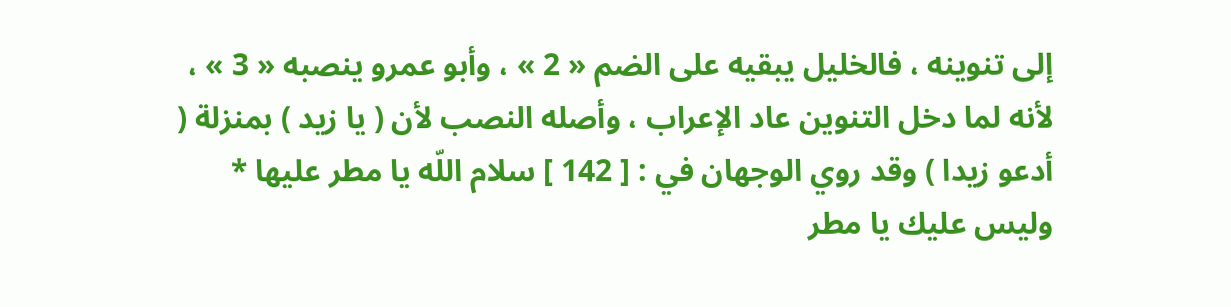إلى تنوينه ، فالخليل يبقيه على الضم « 2 » ، وأبو عمرو ينصبه « 3 » ، لأنه لما دخل التنوين عاد الإعراب ، وأصله النصب لأن ( يا زيد ) بمنزلة ( أدعو زيدا ) وقد روي الوجهان في : [ 142 ] سلام اللّه يا مطر عليها * وليس عليك يا مطر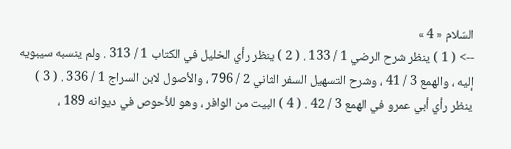السّلام « 4 »
--> ( 1 ) ينظر شرح الرضي 1 / 133 . ( 2 ) ينظر رأي الخليل في الكتاب 1 / 313 . ولم ينسبه سيبويه إليه ، والهمع 3 / 41 ، وشرح التسهيل السفر الثاني 2 / 796 ، والأصول لابن السراج 1 / 336 . ( 3 ) ينظر رأي أبي عمرو في الهمع 3 / 42 . ( 4 ) البيت من الوافر ، وهو للأحوص في ديوانه 189 ،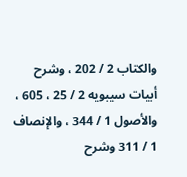والكتاب 2 / 202 ، وشرح أبيات سيبويه 2 / 25 ، 605 ، والأصول 1 / 344 ، والإنصاف 1 / 311 وشرح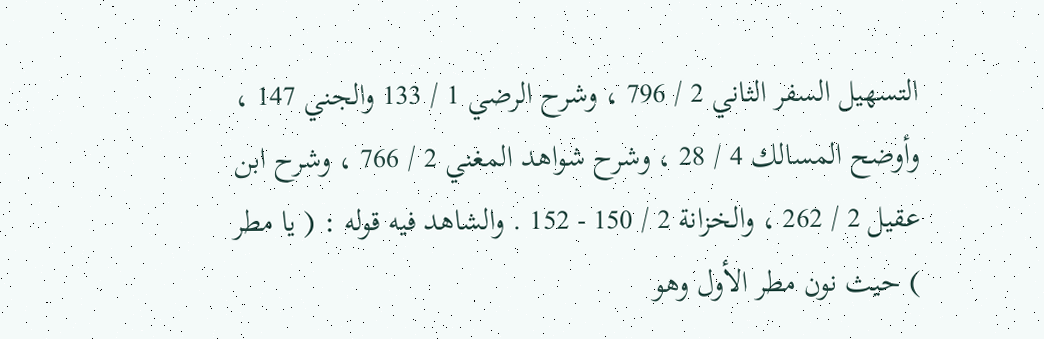التسهيل السفر الثاني 2 / 796 ، وشرح الرضي 1 / 133 والجني 147 ، وأوضح المسالك 4 / 28 ، وشرح شواهد المغني 2 / 766 ، وشرح ابن عقيل 2 / 262 ، والخزانة 2 / 150 - 152 . والشاهد فيه قوله : ( يا مطر ) حيث نون مطر الأول وهو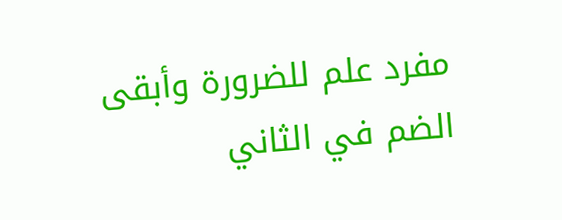مفرد علم للضرورة وأبقى الضم في الثاني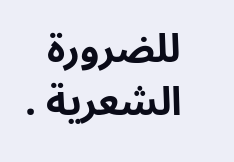للضرورة الشعرية .